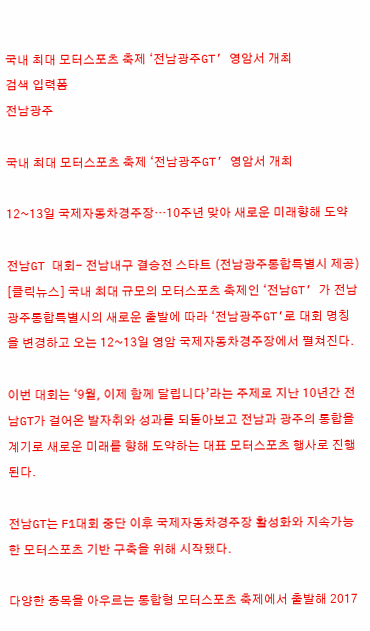국내 최대 모터스포츠 축제 ‘전남광주GT’ 영암서 개최
검색 입력폼
전남광주

국내 최대 모터스포츠 축제 ‘전남광주GT’ 영암서 개최

12~13일 국제자동차경주장…10주년 맞아 새로운 미래향해 도약

전남GT 대회- 전남내구 결승전 스타트 (전남광주통합특별시 제공)
[클릭뉴스] 국내 최대 규모의 모터스포츠 축제인 ‘전남GT’ 가 전남광주통합특별시의 새로운 출발에 따라 ‘전남광주GT’로 대회 명칭을 변경하고 오는 12~13일 영암 국제자동차경주장에서 펼쳐진다.

이번 대회는 ‘9월, 이제 함께 달립니다’라는 주제로 지난 10년간 전남GT가 걸어온 발자취와 성과를 되돌아보고 전남과 광주의 통합을 계기로 새로운 미래를 향해 도약하는 대표 모터스포츠 행사로 진행된다.

전남GT는 F1대회 중단 이후 국제자동차경주장 활성화와 지속가능한 모터스포츠 기반 구축을 위해 시작됐다.

다양한 종목을 아우르는 통합형 모터스포츠 축제에서 출발해 2017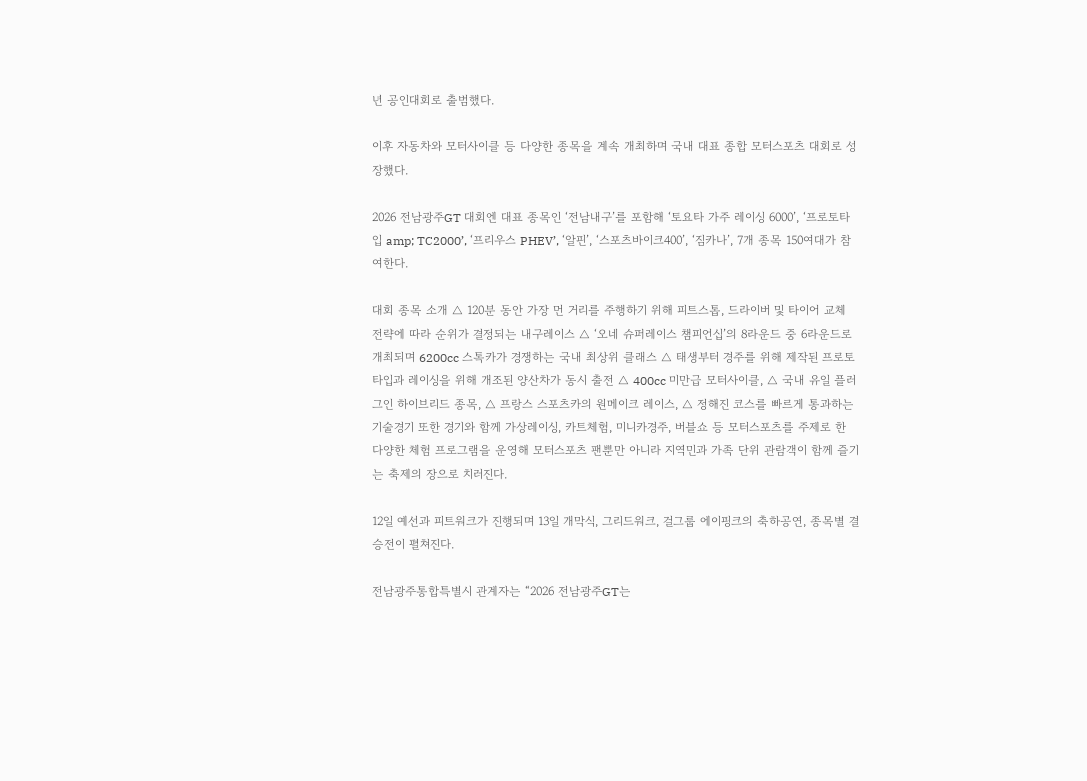년 공인대회로 출범했다.

이후 자동차와 모터사이클 등 다양한 종목을 계속 개최하며 국내 대표 종합 모터스포츠 대회로 성장했다.

2026 전남광주GT 대회엔 대표 종목인 ‘전남내구’를 포함해 ‘토요타 가주 레이싱 6000’, ‘프로토타입 amp; TC2000’, ‘프리우스 PHEV’, ‘알핀’, ‘스포츠바이크400’, ‘짐카나’, 7개 종목 150여대가 참여한다.

대회 종목 소개 △ 120분 동안 가장 먼 거리를 주행하기 위해 피트스톱, 드라이버 및 타이어 교체 전략에 따라 순위가 결정되는 내구레이스 △ ‘오네 슈퍼레이스 챔피언십’의 8라운드 중 6라운드로 개최되며 6200cc 스톡카가 경쟁하는 국내 최상위 클래스 △ 태생부터 경주를 위해 제작된 프로토타입과 레이싱을 위해 개조된 양산차가 동시 출전 △ 400cc 미만급 모터사이클, △ 국내 유일 플러그인 하이브리드 종목, △ 프랑스 스포츠카의 원메이크 레이스, △ 정해진 코스를 빠르게 통과하는 기술경기 또한 경기와 함께 가상레이싱, 카트체험, 미니카경주, 버블쇼 등 모터스포츠를 주제로 한 다양한 체험 프로그램을 운영해 모터스포츠 팬뿐만 아니라 지역민과 가족 단위 관람객이 함께 즐기는 축제의 장으로 치러진다.

12일 예선과 피트워크가 진행되며 13일 개막식, 그리드워크, 걸그룹 에이핑크의 축하공연, 종목별 결승전이 펼쳐진다.

전남광주통합특별시 관계자는 “2026 전남광주GT는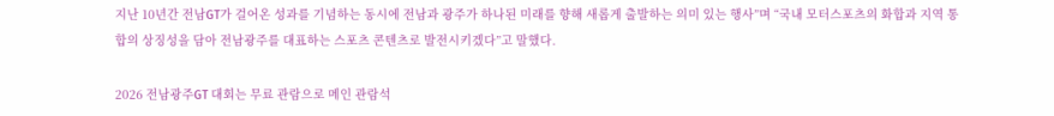지난 10년간 전남GT가 걸어온 성과를 기념하는 동시에 전남과 광주가 하나된 미래를 향해 새롭게 출발하는 의미 있는 행사”며 “국내 모터스포츠의 화합과 지역 통합의 상징성을 담아 전남광주를 대표하는 스포츠 콘텐츠로 발전시키겠다”고 말했다.

2026 전남광주GT 대회는 무료 관람으로 메인 관람석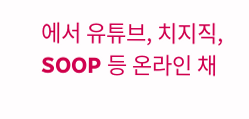에서 유튜브, 치지직, SOOP 등 온라인 채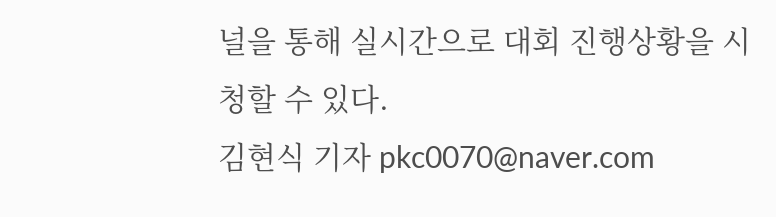널을 통해 실시간으로 대회 진행상황을 시청할 수 있다.
김현식 기자 pkc0070@naver.com